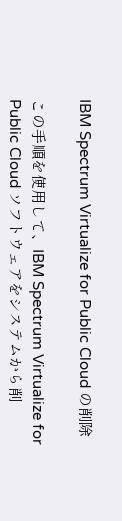IBM Spectrum Virtualize for Public Cloud の削除

この手順を使用して、IBM Spectrum Virtualize for Public Cloud ソフトウェアをシステムから削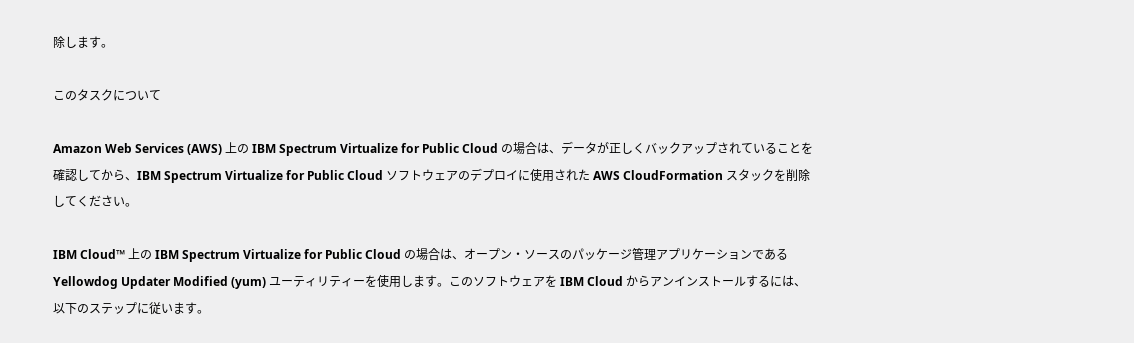除します。

このタスクについて

Amazon Web Services (AWS) 上の IBM Spectrum Virtualize for Public Cloud の場合は、データが正しくバックアップされていることを確認してから、IBM Spectrum Virtualize for Public Cloud ソフトウェアのデプロイに使用された AWS CloudFormation スタックを削除してください。

IBM Cloud™ 上の IBM Spectrum Virtualize for Public Cloud の場合は、オープン・ソースのパッケージ管理アプリケーションである Yellowdog Updater Modified (yum) ユーティリティーを使用します。このソフトウェアを IBM Cloud からアンインストールするには、以下のステップに従います。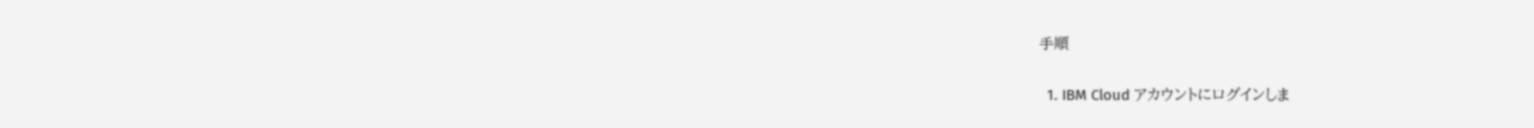手順

  1. IBM Cloud アカウントにログインしま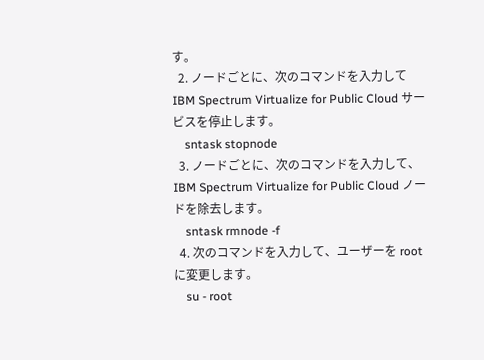す。
  2. ノードごとに、次のコマンドを入力して IBM Spectrum Virtualize for Public Cloud サービスを停止します。
    sntask stopnode
  3. ノードごとに、次のコマンドを入力して、IBM Spectrum Virtualize for Public Cloud ノードを除去します。
    sntask rmnode -f
  4. 次のコマンドを入力して、ユーザーを root に変更します。
    su - root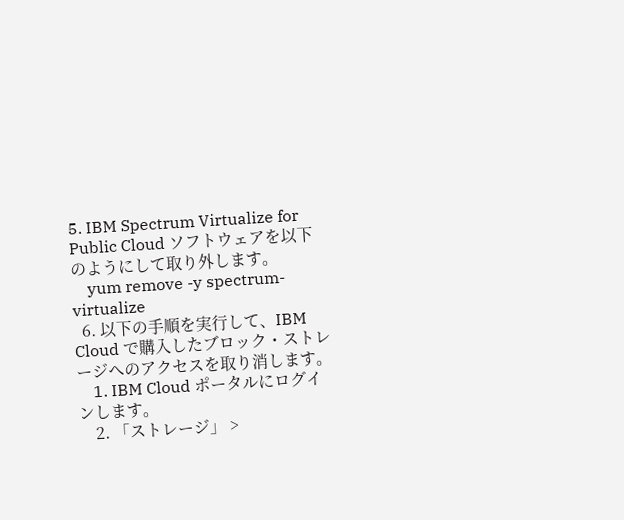5. IBM Spectrum Virtualize for Public Cloud ソフトウェアを以下のようにして取り外します。
    yum remove -y spectrum-virtualize
  6. 以下の手順を実行して、IBM Cloud で購入したブロック・ストレージへのアクセスを取り消します。
    1. IBM Cloud ポータルにログインします。
    2. 「ストレージ」 >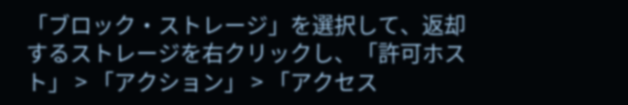「ブロック・ストレージ」を選択して、返却するストレージを右クリックし、「許可ホスト」 > 「アクション」 > 「アクセス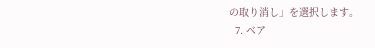の取り消し」を選択します。
  7. ベア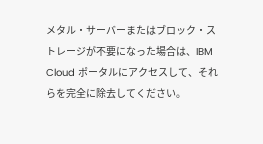メタル・サーバーまたはブロック・ストレージが不要になった場合は、IBM Cloud ポータルにアクセスして、それらを完全に除去してください。